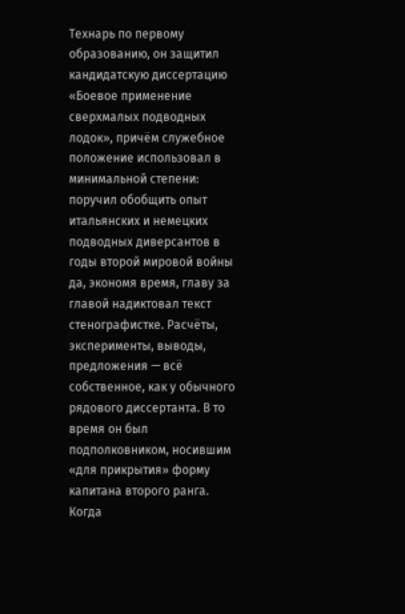Технарь по первому образованию, он защитил кандидатскую диссертацию «Боевое применение сверхмалых подводных лодок», причём служебное положение использовал в минимальной степени: поручил обобщить опыт итальянских и немецких подводных диверсантов в годы второй мировой войны да, экономя время, главу за главой надиктовал текст стенографистке. Расчёты, эксперименты, выводы, предложения — всё собственное, как у обычного рядового диссертанта. В то время он был подполковником, носившим «для прикрытия» форму капитана второго ранга.
Когда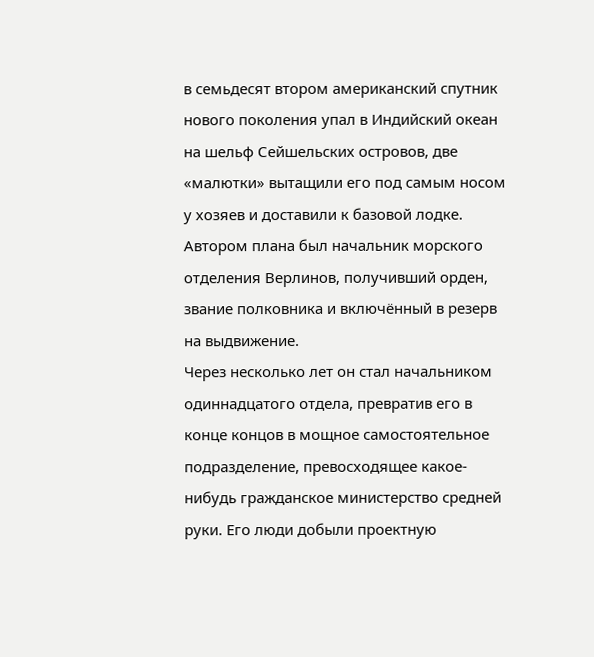в семьдесят втором американский спутник нового поколения упал в Индийский океан на шельф Сейшельских островов, две «малютки» вытащили его под самым носом у хозяев и доставили к базовой лодке. Автором плана был начальник морского отделения Верлинов, получивший орден, звание полковника и включённый в резерв на выдвижение.
Через несколько лет он стал начальником одиннадцатого отдела, превратив его в конце концов в мощное самостоятельное подразделение, превосходящее какое-нибудь гражданское министерство средней руки. Его люди добыли проектную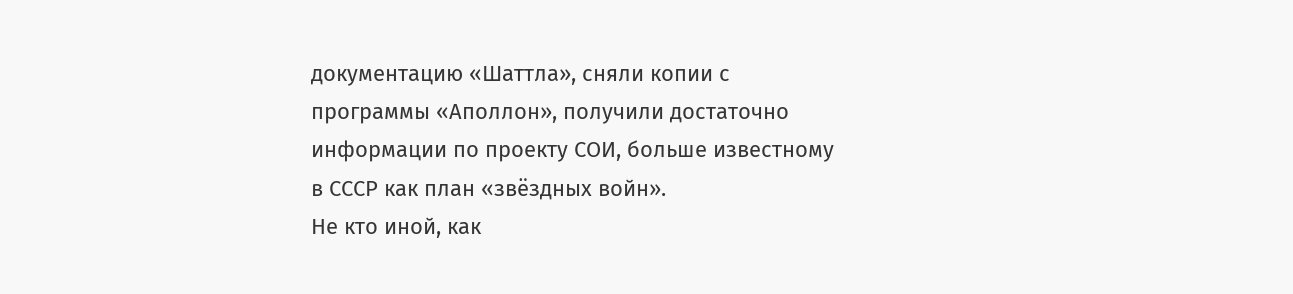документацию «Шаттла», сняли копии с программы «Аполлон», получили достаточно информации по проекту СОИ, больше известному в СССР как план «звёздных войн».
Не кто иной, как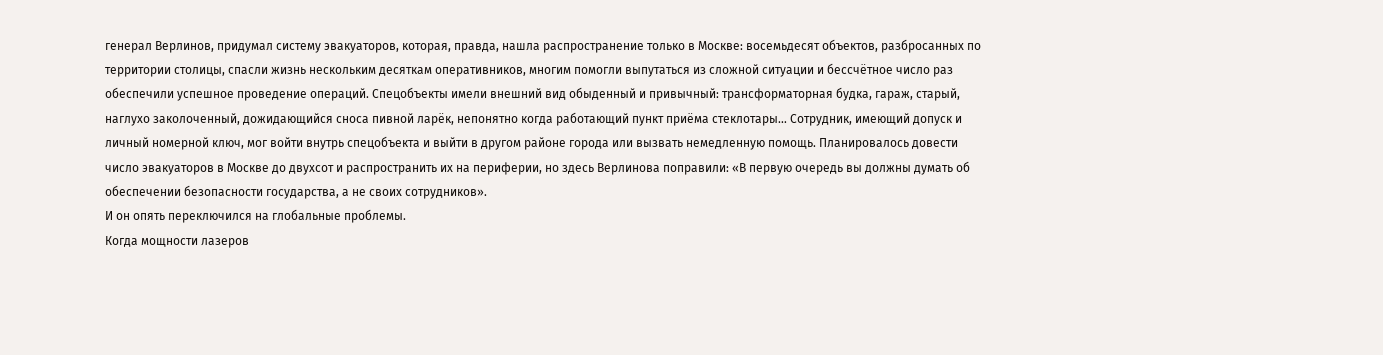генерал Верлинов, придумал систему эвакуаторов, которая, правда, нашла распространение только в Москве: восемьдесят объектов, разбросанных по территории столицы, спасли жизнь нескольким десяткам оперативников, многим помогли выпутаться из сложной ситуации и бессчётное число раз обеспечили успешное проведение операций. Спецобъекты имели внешний вид обыденный и привычный: трансформаторная будка, гараж, старый, наглухо заколоченный, дожидающийся сноса пивной ларёк, непонятно когда работающий пункт приёма стеклотары… Сотрудник, имеющий допуск и личный номерной ключ, мог войти внутрь спецобъекта и выйти в другом районе города или вызвать немедленную помощь. Планировалось довести число эвакуаторов в Москве до двухсот и распространить их на периферии, но здесь Верлинова поправили: «В первую очередь вы должны думать об обеспечении безопасности государства, а не своих сотрудников».
И он опять переключился на глобальные проблемы.
Когда мощности лазеров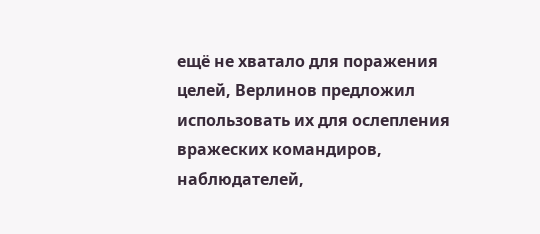ещё не хватало для поражения целей, Верлинов предложил использовать их для ослепления вражеских командиров, наблюдателей,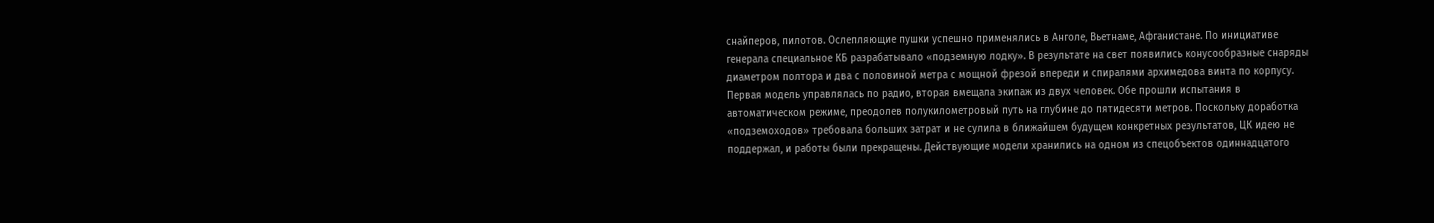снайперов, пилотов. Ослепляющие пушки успешно применялись в Анголе, Вьетнаме, Афганистане. По инициативе генерала специальное КБ разрабатывало «подземную лодку». В результате на свет появились конусообразные снаряды диаметром полтора и два с половиной метра с мощной фрезой впереди и спиралями архимедова винта по корпусу. Первая модель управлялась по радио, вторая вмещала экипаж из двух человек. Обе прошли испытания в автоматическом режиме, преодолев полукилометровый путь на глубине до пятидесяти метров. Поскольку доработка «подземоходов» требовала больших затрат и не сулила в ближайшем будущем конкретных результатов, ЦК идею не поддержал, и работы были прекращены. Действующие модели хранились на одном из спецобъектов одиннадцатого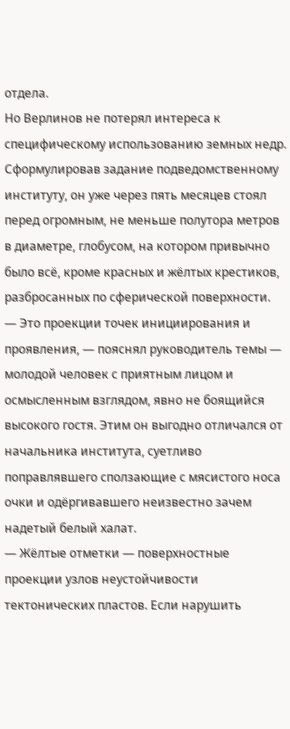отдела.
Но Верлинов не потерял интереса к специфическому использованию земных недр. Сформулировав задание подведомственному институту, он уже через пять месяцев стоял перед огромным, не меньше полутора метров в диаметре, глобусом, на котором привычно было всё, кроме красных и жёлтых крестиков, разбросанных по сферической поверхности.
— Это проекции точек инициирования и проявления, — пояснял руководитель темы — молодой человек с приятным лицом и осмысленным взглядом, явно не боящийся высокого гостя. Этим он выгодно отличался от начальника института, суетливо поправлявшего сползающие с мясистого носа очки и одёргивавшего неизвестно зачем надетый белый халат.
— Жёлтые отметки — поверхностные проекции узлов неустойчивости тектонических пластов. Если нарушить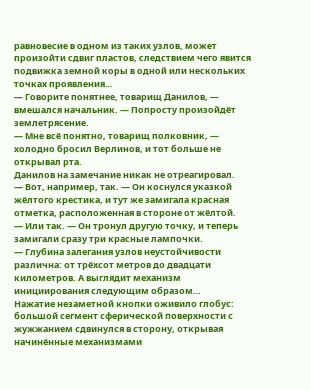равновесие в одном из таких узлов, может произойти сдвиг пластов, следствием чего явится подвижка земной коры в одной или нескольких точках проявления…
— Говорите понятнее, товарищ Данилов, — вмешался начальник. — Попросту произойдёт землетрясение.
— Мне всё понятно, товарищ полковник, — холодно бросил Верлинов, и тот больше не открывал рта.
Данилов на замечание никак не отреагировал.
— Вот, например, так. — Он коснулся указкой жёлтого крестика, и тут же замигала красная отметка, расположенная в стороне от жёлтой.
— Или так. — Он тронул другую точку, и теперь замигали сразу три красные лампочки.
— Глубина залегания узлов неустойчивости различна: от трёхсот метров до двадцати километров. А выглядит механизм инициирования следующим образом…
Нажатие незаметной кнопки оживило глобус: большой сегмент сферической поверхности с жужжанием сдвинулся в сторону, открывая начинённые механизмами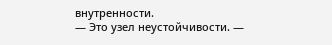внутренности.
— Это узел неустойчивости. —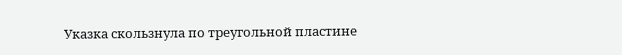Указка скользнула по треугольной пластине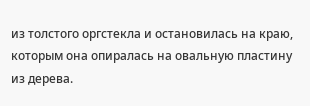из толстого оргстекла и остановилась на краю, которым она опиралась на овальную пластину из дерева.